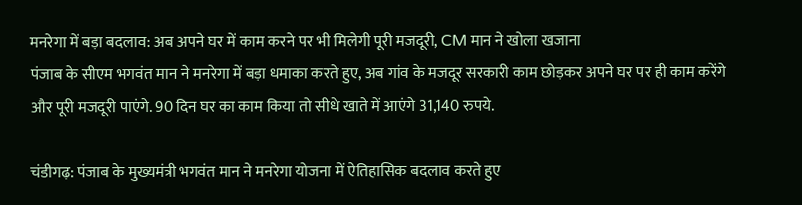मनरेगा में बड़ा बदलाव: अब अपने घर में काम करने पर भी मिलेगी पूरी मजदूरी, CM मान ने खोला खजाना
पंजाब के सीएम भगवंत मान ने मनरेगा में बड़ा धमाका करते हुए, अब गांव के मजदूर सरकारी काम छोड़कर अपने घर पर ही काम करेंगे और पूरी मजदूरी पाएंगे. 90 दिन घर का काम किया तो सीधे खाते में आएंगे 31,140 रुपये.

चंडीगढ़: पंजाब के मुख्यमंत्री भगवंत मान ने मनरेगा योजना में ऐतिहासिक बदलाव करते हुए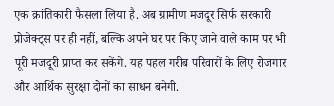एक क्रांतिकारी फैसला लिया है. अब ग्रामीण मजदूर सिर्फ सरकारी प्रोजेक्ट्स पर ही नहीं, बल्कि अपने घर पर किए जाने वाले काम पर भी पूरी मजदूरी प्राप्त कर सकेंगे. यह पहल गरीब परिवारों के लिए रोजगार और आर्थिक सुरक्षा दोनों का साधन बनेगी.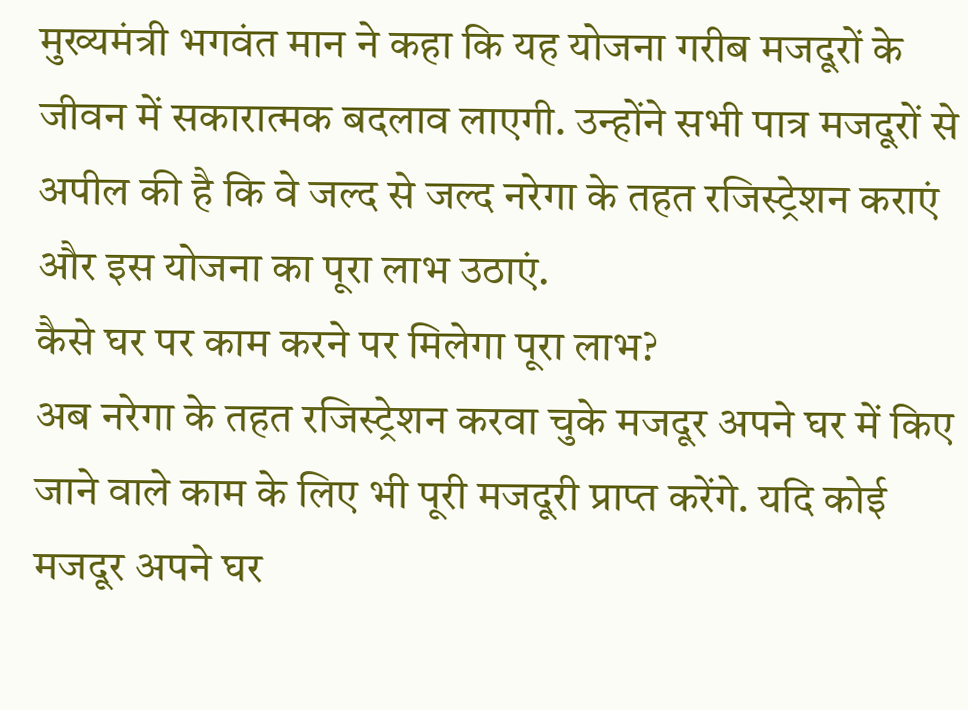मुख्यमंत्री भगवंत मान ने कहा कि यह योजना गरीब मजदूरों के जीवन में सकारात्मक बदलाव लाएगी. उन्होंने सभी पात्र मजदूरों से अपील की है कि वे जल्द से जल्द नरेगा के तहत रजिस्ट्रेशन कराएं और इस योजना का पूरा लाभ उठाएं.
कैसे घर पर काम करने पर मिलेगा पूरा लाभ?
अब नरेगा के तहत रजिस्ट्रेशन करवा चुके मजदूर अपने घर में किए जाने वाले काम के लिए भी पूरी मजदूरी प्राप्त करेंगे. यदि कोई मजदूर अपने घर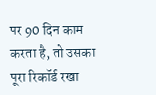पर 90 दिन काम करता है, तो उसका पूरा रिकॉर्ड रखा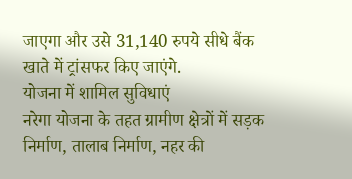जाएगा और उसे 31,140 रुपये सीधे बैंक खाते में ट्रांसफर किए जाएंगे.
योजना में शामिल सुविधाएं
नरेगा योजना के तहत ग्रामीण क्षेत्रों में सड़क निर्माण, तालाब निर्माण, नहर की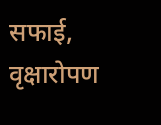सफाई, वृक्षारोपण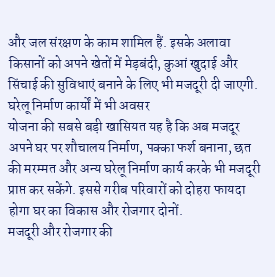और जल संरक्षण के काम शामिल हैं. इसके अलावा किसानों को अपने खेतों में मेड़बंदी, कुआं खुदाई और सिंचाई की सुविधाएं बनाने के लिए भी मजदूरी दी जाएगी.
घरेलू निर्माण कार्यों में भी अवसर
योजना की सबसे बड़ी खासियत यह है कि अब मजदूर अपने घर पर शौचालय निर्माण, पक्का फर्श बनाना, छत की मरम्मत और अन्य घरेलू निर्माण कार्य करके भी मजदूरी प्राप्त कर सकेंगे. इससे गरीब परिवारों को दोहरा फायदा होगा घर का विकास और रोजगार दोनों.
मजदूरी और रोजगार की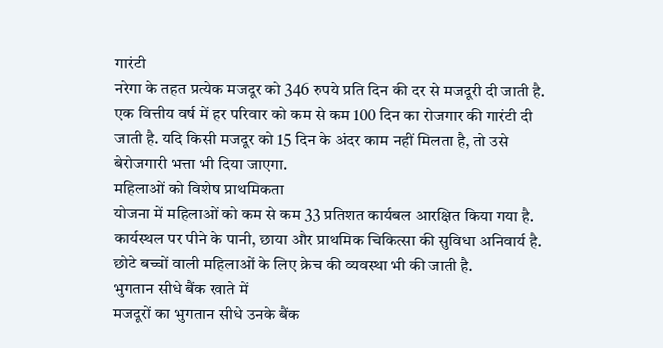गारंटी
नरेगा के तहत प्रत्येक मजदूर को 346 रुपये प्रति दिन की दर से मजदूरी दी जाती है. एक वित्तीय वर्ष में हर परिवार को कम से कम 100 दिन का रोजगार की गारंटी दी जाती है. यदि किसी मजदूर को 15 दिन के अंदर काम नहीं मिलता है, तो उसे बेरोजगारी भत्ता भी दिया जाएगा.
महिलाओं को विशेष प्राथमिकता
योजना में महिलाओं को कम से कम 33 प्रतिशत कार्यबल आरक्षित किया गया है. कार्यस्थल पर पीने के पानी, छाया और प्राथमिक चिकित्सा की सुविधा अनिवार्य है. छोटे बच्चों वाली महिलाओं के लिए क्रेच की व्यवस्था भी की जाती है.
भुगतान सीधे बैंक खाते में
मजदूरों का भुगतान सीधे उनके बैंक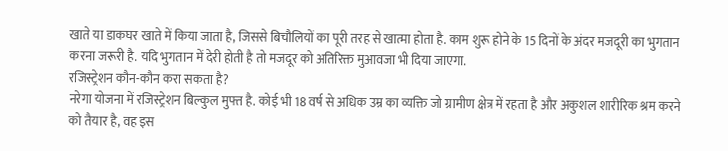खाते या डाकघर खाते में किया जाता है, जिससे बिचौलियों का पूरी तरह से खात्मा होता है. काम शुरू होने के 15 दिनों के अंदर मजदूरी का भुगतान करना जरूरी है. यदि भुगतान में देरी होती है तो मजदूर को अतिरिक्त मुआवजा भी दिया जाएगा.
रजिस्ट्रेशन कौन-कौन करा सकता है?
नरेगा योजना में रजिस्ट्रेशन बिल्कुल मुफ्त है. कोई भी 18 वर्ष से अधिक उम्र का व्यक्ति जो ग्रामीण क्षेत्र में रहता है और अकुशल शारीरिक श्रम करने को तैयार है, वह इस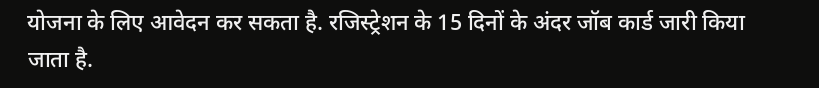योजना के लिए आवेदन कर सकता है. रजिस्ट्रेशन के 15 दिनों के अंदर जॉब कार्ड जारी किया जाता है.